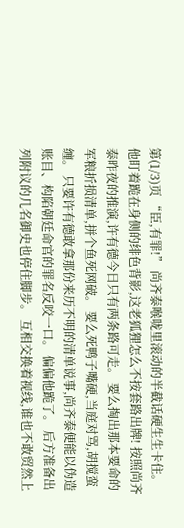第(1/3)页 “臣,有罪!” 尚齐泰喉咙里滚动的半截话硬生生卡住。 他盯着跪在身侧的绯色背影,这老狐狸怎么不按套路出牌! 按照尚齐泰昨夜的推演,许有德今日只有两条路可走。 要么掏出那本要命的军粮折损清单,拼个鱼死网破。 要么死鸭子嘴硬,当庭对骂,胡搅蛮缠。 只要许有德敢拿那份来历不明的清单说事,尚齐泰便能以伪造账目、构陷朝廷命官的罪名反咬一口。 偏偏他跪了。 后方准备出列附议的几名御史也停住脚步。 互相交换着视线,谁也不敢贸然上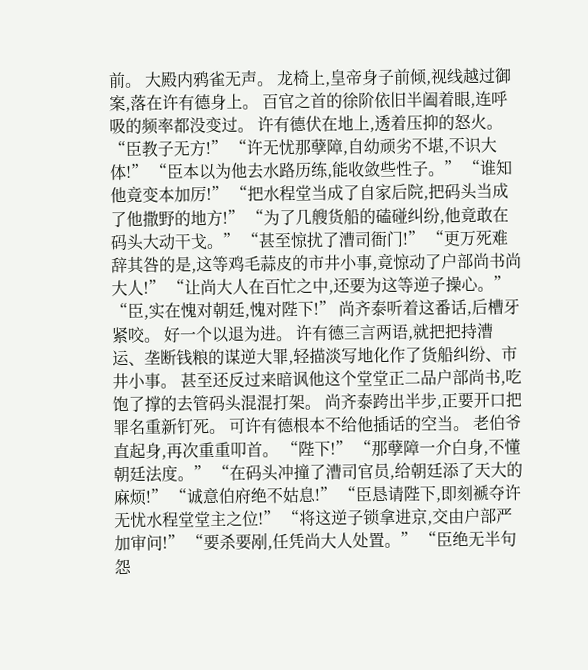前。 大殿内鸦雀无声。 龙椅上,皇帝身子前倾,视线越过御案,落在许有德身上。 百官之首的徐阶依旧半阖着眼,连呼吸的频率都没变过。 许有德伏在地上,透着压抑的怒火。 “臣教子无方!” “许无忧那孽障,自幼顽劣不堪,不识大体!” “臣本以为他去水路历练,能收敛些性子。” “谁知他竟变本加厉!” “把水程堂当成了自家后院,把码头当成了他撒野的地方!” “为了几艘货船的磕碰纠纷,他竟敢在码头大动干戈。” “甚至惊扰了漕司衙门!” “更万死难辞其咎的是,这等鸡毛蒜皮的市井小事,竟惊动了户部尚书尚大人!” “让尚大人在百忙之中,还要为这等逆子操心。” “臣,实在愧对朝廷,愧对陛下!” 尚齐泰听着这番话,后槽牙紧咬。 好一个以退为进。 许有德三言两语,就把把持漕运、垄断钱粮的谋逆大罪,轻描淡写地化作了货船纠纷、市井小事。 甚至还反过来暗讽他这个堂堂正二品户部尚书,吃饱了撑的去管码头混混打架。 尚齐泰跨出半步,正要开口把罪名重新钉死。 可许有德根本不给他插话的空当。 老伯爷直起身,再次重重叩首。 “陛下!” “那孽障一介白身,不懂朝廷法度。” “在码头冲撞了漕司官员,给朝廷添了天大的麻烦!” “诚意伯府绝不姑息!” “臣恳请陛下,即刻褫夺许无忧水程堂堂主之位!” “将这逆子锁拿进京,交由户部严加审问!” “要杀要剐,任凭尚大人处置。” “臣绝无半句怨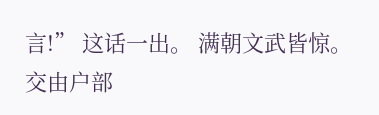言!” 这话一出。 满朝文武皆惊。 交由户部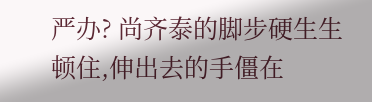严办? 尚齐泰的脚步硬生生顿住,伸出去的手僵在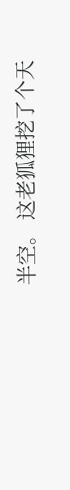半空。 这老狐狸挖了个天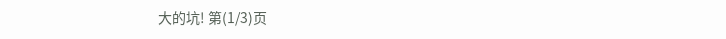大的坑! 第(1/3)页